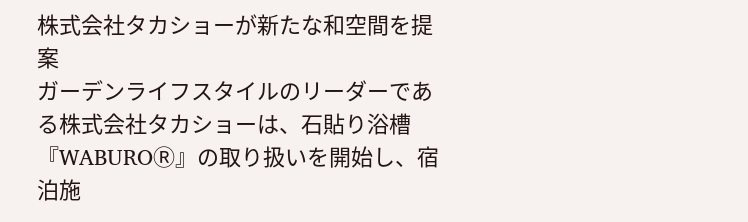株式会社タカショーが新たな和空間を提案
ガーデンライフスタイルのリーダーである株式会社タカショーは、石貼り浴槽『WABUROⓇ』の取り扱いを開始し、宿泊施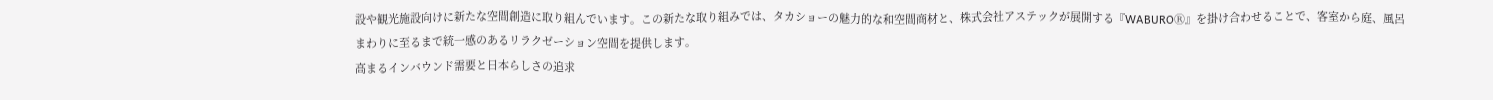設や観光施設向けに新たな空間創造に取り組んでいます。この新たな取り組みでは、タカショーの魅力的な和空間商材と、株式会社アステックが展開する『WABUROⓇ』を掛け合わせることで、客室から庭、風呂まわりに至るまで統一感のあるリラクゼーション空間を提供します。
高まるインバウンド需要と日本らしさの追求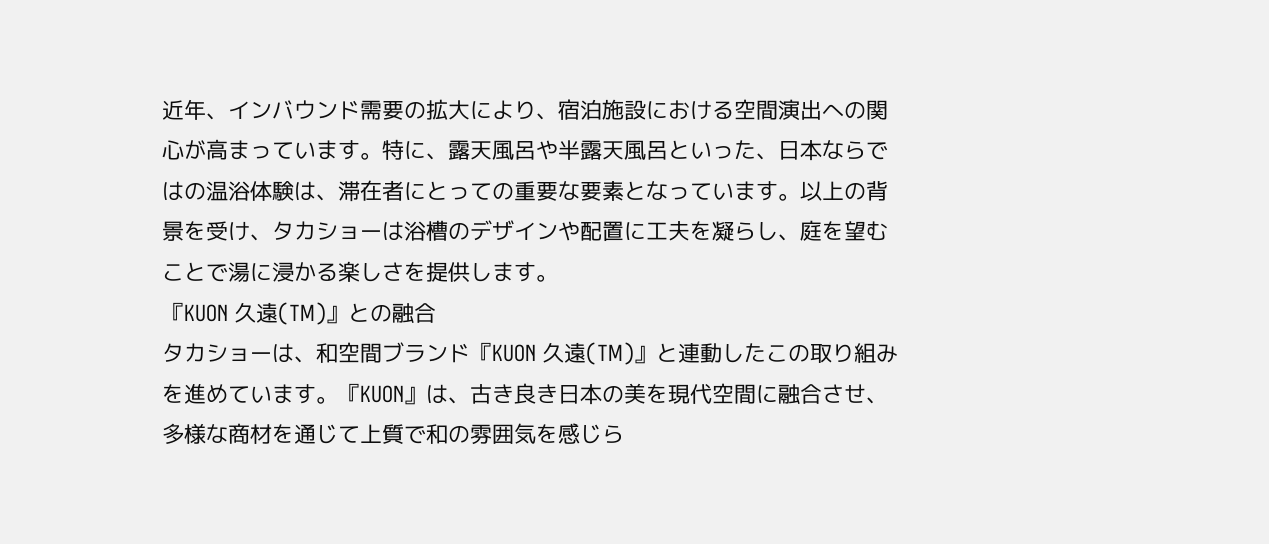近年、インバウンド需要の拡大により、宿泊施設における空間演出への関心が高まっています。特に、露天風呂や半露天風呂といった、日本ならではの温浴体験は、滞在者にとっての重要な要素となっています。以上の背景を受け、タカショーは浴槽のデザインや配置に工夫を凝らし、庭を望むことで湯に浸かる楽しさを提供します。
『KUON 久遠(TM)』との融合
タカショーは、和空間ブランド『KUON 久遠(TM)』と連動したこの取り組みを進めています。『KUON』は、古き良き日本の美を現代空間に融合させ、多様な商材を通じて上質で和の雰囲気を感じら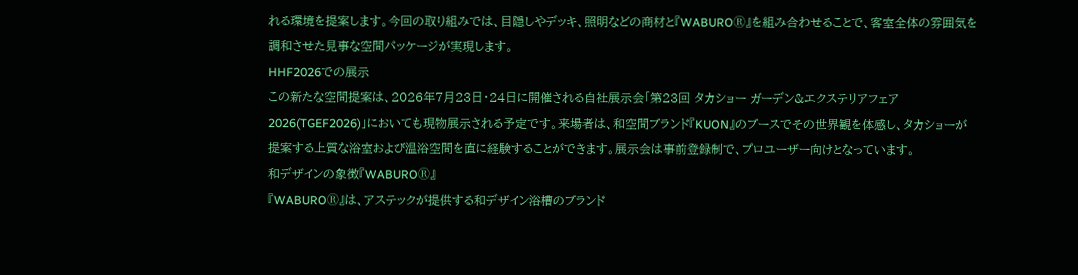れる環境を提案します。今回の取り組みでは、目隠しやデッキ、照明などの商材と『WABUROⓇ』を組み合わせることで、客室全体の雰囲気を調和させた見事な空間パッケージが実現します。
HHF2026での展示
この新たな空間提案は、2026年7月23日・24日に開催される自社展示会「第23回 タカショー ガーデン&エクステリアフェア2026(TGEF2026)」においても現物展示される予定です。来場者は、和空間ブランド『KUON』のブースでその世界観を体感し、タカショーが提案する上質な浴室および温浴空間を直に経験することができます。展示会は事前登録制で、プロユーザー向けとなっています。
和デザインの象徴『WABUROⓇ』
『WABUROⓇ』は、アステックが提供する和デザイン浴槽のブランド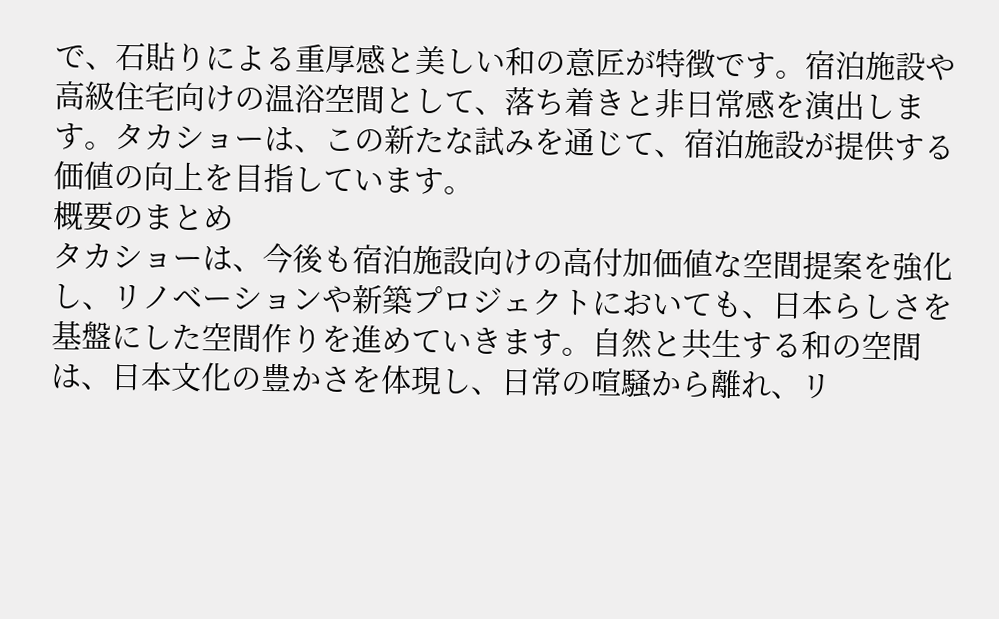で、石貼りによる重厚感と美しい和の意匠が特徴です。宿泊施設や高級住宅向けの温浴空間として、落ち着きと非日常感を演出します。タカショーは、この新たな試みを通じて、宿泊施設が提供する価値の向上を目指しています。
概要のまとめ
タカショーは、今後も宿泊施設向けの高付加価値な空間提案を強化し、リノベーションや新築プロジェクトにおいても、日本らしさを基盤にした空間作りを進めていきます。自然と共生する和の空間は、日本文化の豊かさを体現し、日常の喧騒から離れ、リ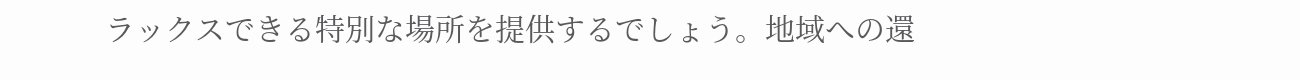ラックスできる特別な場所を提供するでしょう。地域への還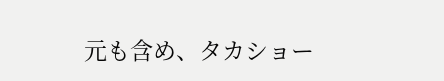元も含め、タカショー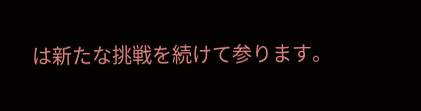は新たな挑戦を続けて参ります。